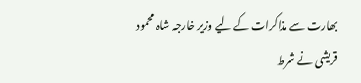بھارت سے مذاکرات کے لیے وزیر خارجہ شاہ محمود قریشی نے شرط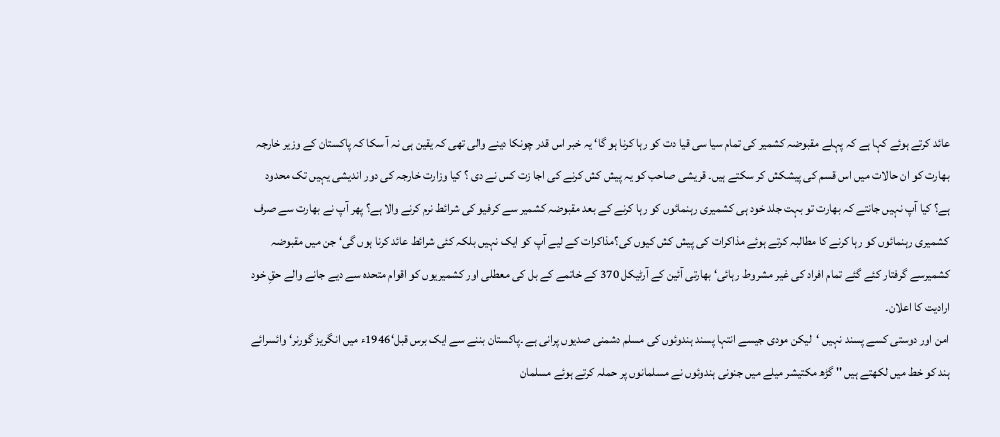عائد کرتے ہوئے کہا ہے کہ پہلے مقبوضہ کشمیر کی تمام سیا سی قیا دت کو رہا کرنا ہو گا‘ یہ خبر اس قدر چونکا دینے والی تھی کہ یقین ہی نہ آ سکا کہ پاکستان کے وزیر خارجہ بھارت کو ان حالات میں اس قسم کی پیشکش کر سکتے ہیں۔ قریشی صاحب کو یہ پیش کش کرنے کی اجا زت کس نے دی ؟ کیا وزارت خارجہ کی دور اندیشی یہیں تک محدود ہے؟ کیا آپ نہیں جانتے کہ بھارت تو بہت جلد خود ہی کشمیری رہنمائوں کو رہا کرنے کے بعد مقبوضہ کشمیر سے کرفیو کی شرائط نرم کرنے والا ہے؟ پھر آپ نے بھارت سے صرف کشمیری رہنمائوں کو رہا کرنے کا مطالبہ کرتے ہوئے مذاکرات کی پیش کش کیوں کی؟مذاکرات کے لیے آپ کو ایک نہیں بلکہ کئی شرائط عائد کرنا ہوں گی‘ جن میں مقبوضہ کشمیرسے گرفتار کئے گئے تمام افراد کی غیر مشروط رہائی‘ بھارتی آئین کے آرٹیکل 370 کے خاتمے کے بل کی معطلی اور کشمیریوں کو اقوام متحدہ سے دیے جانے والے حقِ خود ارادیت کا اعلان۔
امن اور دوستی کسے پسند نہیں ‘لیکن مودی جیسے انتہا پسند ہندوئوں کی مسلم دشمنی صدیوں پرانی ہے ۔پاکستان بننے سے ایک برس قبل‘1946ء میں انگریز گورنر‘ وائسرائے ہند کو خط میں لکھتے ہیں '' گڑھ مکتیشر میلے میں جنونی ہندوئوں نے مسلمانوں پر حملہ کرتے ہوئے مسلمان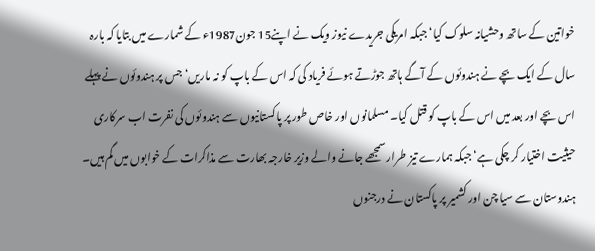خواتین کے ساتھ وحشیانہ سلوک کیا‘جبکہ امریکی جریدے نیوز ویک نے اپنے15 جون1987ء کے شمارے میں بتایا کہ بارہ سال کے ایک بچے نے ہندوئوں کے آگے ہاتھ جوڑتے ہوئے فریاد کی کہ اس کے باپ کو نہ ماریں‘ جس پر ہندوئوں نے پہلے اس بچے اور بعد میں اس کے باپ کو قتل کیا۔ مسلمانوں اور خاص طور پر پاکستانیوں سے ہندوئوں کی نفرت اب سرکاری حیثیت اختیار کر چکی ہے‘ جبکہ ہمارے تیز طرار سمجھے جانے والے وزیر خارجہ بھارت سے مذاکرات کے خوابوں میں گم ہیں۔ ہندوستان سے سیا چن اور کشمیر پر پاکستان نے درجنوں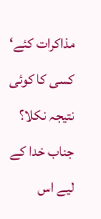مذاکرات کئے‘ کسی کا کوئی نتیجہ نکلا؟ جناب خدا کے لیے اس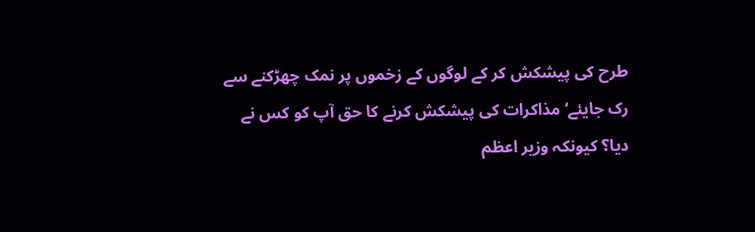طرح کی پیشکش کر کے لوگوں کے زخموں پر نمک چھڑکنے سے رک جایئے‘ مذاکرات کی پیشکش کرنے کا حق آپ کو کس نے دیا؟ کیونکہ وزیر اعظم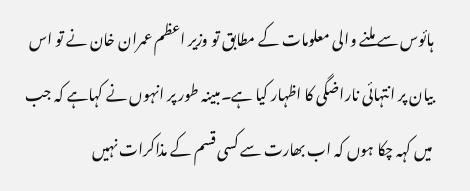ہائوس سے ملنے والی معلومات کے مطابق تو وزیر اعظم عمران خان نے تو اس بیان پر انتہائی ناراضگی کا اظہار کیا ہے۔مبینہ طور پر انہوں نے کہاہے کہ جب میں کہہ چکا ہوں کہ اب بھارت سے کسی قسم کے مذاکرات نہیں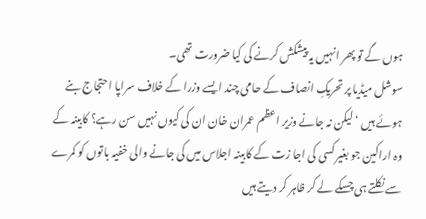ہوں گے تو پھر انہیں یہ پیشکش کرنے کی کیا ضرورت تھی۔
سوشل میڈیا پر تحریکِ انصاف کے حامی چند ایسے وزرا کے خلاف سراپا ا حتجاج بنے ہوئے ہیں ‘لیکن نہ جانے وزیر اعظم عمران خان ان کی کیوں نہیں سن رہے؟ کابینہ کے وہ اراکین جو بغیر کسی کی اجا زت کے کابینہ اجلاس میں کی جانے والی خفیہ باتوں کو کمرے سے نکلتے ہی چسکے لے کر ظاہر کر دیتے ہیں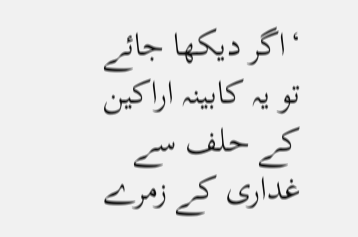‘اگر دیکھا جائے تو یہ کابینہ اراکین کے حلف سے غداری کے زمرے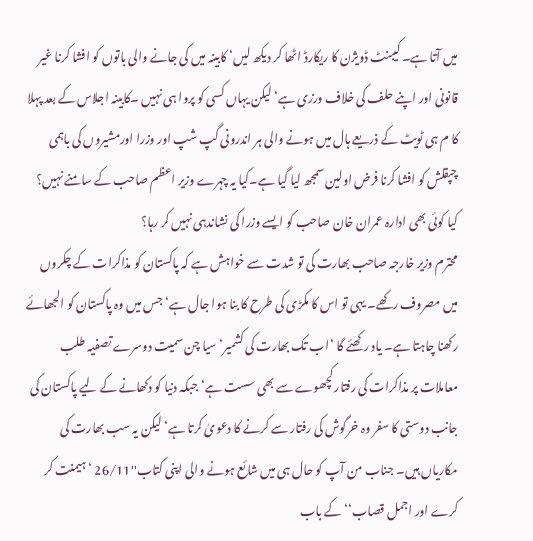میں آتا ہے۔ کیبنٹ ڈویژن کا ریکارڈ اٹھا کر دیکھ لیں‘ کابینہ میں کی جانے والی باتوں کو افشا کرنا غیر قانونی اور اپنے حلف کی خلاف ورزی ہے‘ لیکن یہاں کسی کو پروا ہی نہیں ۔کابینہ اجلاس کے بعد پہلا کا م ہی ٹویٹ کے ذریعے ہال میں ہونے والی ہر اندرونی گپ شپ اور وزرا اورمشیروں کی باہمی چپقلش کو افشا کرنا فرض اولین سمجھ لیا گیا ہے۔کیا یہ چہرے وزیر اعظم صاحب کے سامنے نہیں؟ کیا کوئی بھی ادارہ عمران خان صاحب کو ایسے وزرا کی نشاندہی نہیں کر رہا؟
محترم وزیر خارجہ صاحب بھارت کی تو شدت سے خواہش ہے کہ پاکستان کو مذاکرات کے چکروں میں مصروف رکھے۔ یہی تو اس کا مکڑی کی طرح کا بنا ہوا جال ہے‘ جس میں وہ پاکستان کو الجھائے رکھنا چاہتا ہے۔ یاد رکھئے گا ‘اب تک بھارت کی کشمیر‘ سیا چن سمیت دوسرے تصفیہ طلب معاملات پر مذاکرات کی رفتار کچھوے سے بھی سست ہے‘ جبکہ دنیا کو دکھانے کے لیے پاکستان کی جانب دوستی کا سفر وہ خرگوش کی رفتار سے کرنے کا دعویٰ کرتا ہے‘ لیکن یہ سب بھارت کی مکاریاں ہیں۔ جناب من آپ کو حال ہی میں شائع ہونے والی اپنی کتاب''26/11 ‘ ہیمنت کر کرے اور اجمل قصاب‘‘ کے باب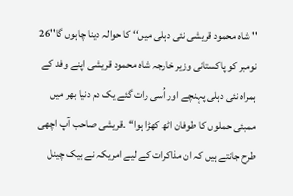'' شاہ محمود قریشی نئی دہلی میں‘‘ کا حوالہ دینا چاہوں گا''26 نومبر کو پاکستانی وزیر خارجہ شاہ محمود قریشی اپنے وفد کے ہمراہ نئی دہلی پہنچے اور اُسی رات گئے یک دم دنیا بھر میں ممبئی حملوں کا طوفان اٹھ کھڑا ہوا‘‘ ۔قریشی صاحب آپ اچھی طرح جانتے ہیں کہ ان مذاکرات کے لیے امریکہ نے بیک چینل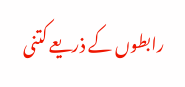رابطوں کے ذریعے کتنی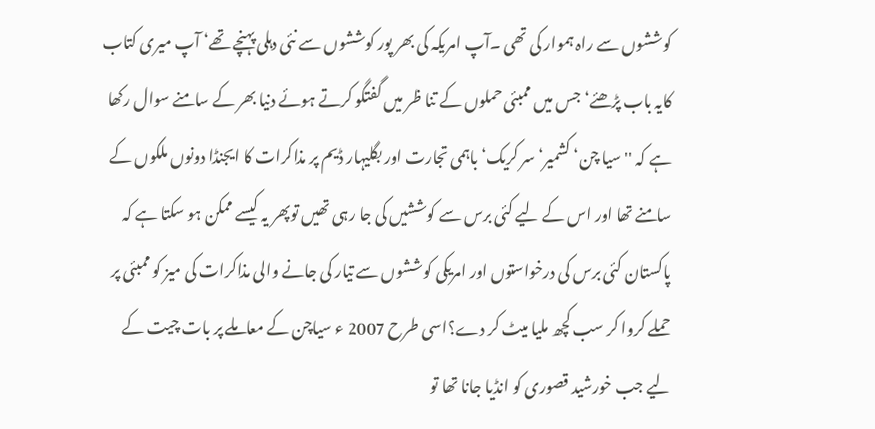کوششوں سے راہ ہموار کی تھی ۔آپ امریکہ کی بھر پور کوششوں سے نئی دہلی پہنچے تھے‘ آپ میری کتاب کایہ باب پڑھئے‘ جس میں ممبئی حملوں کے تنا ظر میں گفتگو کرتے ہوئے دنیا بھر کے سامنے سوال رکھا ہے کہ ''سیا چن‘ کشمیر‘سر کریک‘ باہمی تجارت اور بگلیہار ڈیم پر مذاکرات کا ایجنڈا دونوں ملکوں کے سامنے تھا اور اس کے لیے کئی برس سے کوششیں کی جا رہی تھیں توپھر یہ کیسے ممکن ہو سکتا ہے کہ پاکستان کئی برس کی درخواستوں اور امریکی کوششوں سے تیار کی جانے والی مذاکرات کی میز کو ممبئی پر حملے کروا کر سب کچھ ملیا میٹ کر دے؟اسی طرح 2007 ء سیاچن کے معاملے پر بات چیت کے لیے جب خورشید قصوری کو انڈیا جانا تھا تو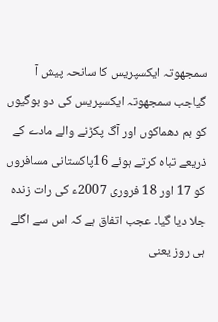سمجھوتہ ایکسپریس کا سانحہ پیش آ گیاجب سمجھوتہ ایکسپریس کی دو بوگیوں کو بم دھماکوں اور آگ پکڑنے والے مادے کے ذریعے تباہ کرتے ہوئے 16پاکستانی مسافروں کو 17 اور 18 فروری 2007ء کی رات زندہ جلا دیا گیا۔ عجب اتفاق ہے کہ اس سے اگلے ہی روز یعنی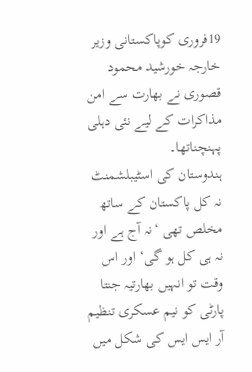19فروری کوپاکستانی وزیر خارجہ خورشید محمود قصوری نے بھارت سے امن مذاکرات کے لیے نئی دہلی پہنچناتھا۔
ہندوستان کی اسٹیبلشمنٹ نہ کل پاکستان کے ساتھ مخلص تھی ‘نہ آج ہے اور نہ ہی کل ہو گی‘ اور اس وقت تو انہیں بھارتیہ جنتا پارٹی کو نیم عسکری تنظیم آر ایس ایس کی شکل میں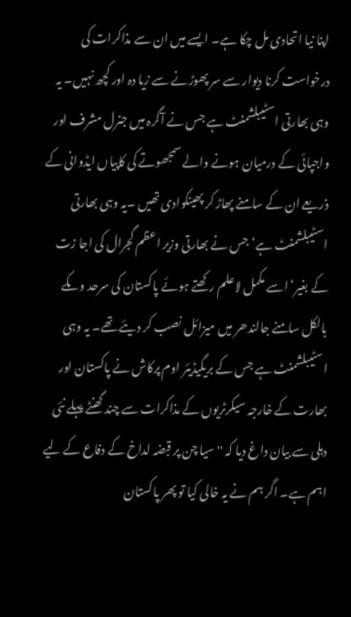اپنا نیا اتحادی مل چکا ہے۔ ایسے میں ان سے مذاکرات کی درخواست کرنا دیوار سے سر پھوڑنے سے زیا دہ اور کچھ نہیں۔ یہ وہی بھارتی اسٹیبلشمنٹ ہے جس نے آگرہ میں جنرل مشرف اور واجپائی کے درمیان ہونے والے سمجھوتے کی کاپیاں ایڈوانی کے ذریعے ان کے سامنے پھاڑ کر پھینکوادی تھیں ۔یہ وہی بھارتی اسٹیبلشمنٹ ہے‘ جس نے بھارتی وزیر اعظم گجرال کی اجا زت کے بغیر‘ اسے مکمل لاعلم رکھتے ہوئے پاکستان کی سرحد وںکے بالکل سامنے جالندھر میں میزائل نصب کر دیئے تھے۔ یہ وہی اسٹیبلشمنٹ ہے جس کے بریگیڈیئر اوم پرکاش نے پاکستان اور بھارت کے خارجہ سیکرٹریوں کے مذاکرات سے چند گھنٹے پہلے نئی دہلی سے بیان داغ دیا کہ '' سیا چن پر قبضہ لداخ کے دفاع کے لیے اہم ہے۔ اگر ہم نے یہ خالی کیا تو پھر پاکستان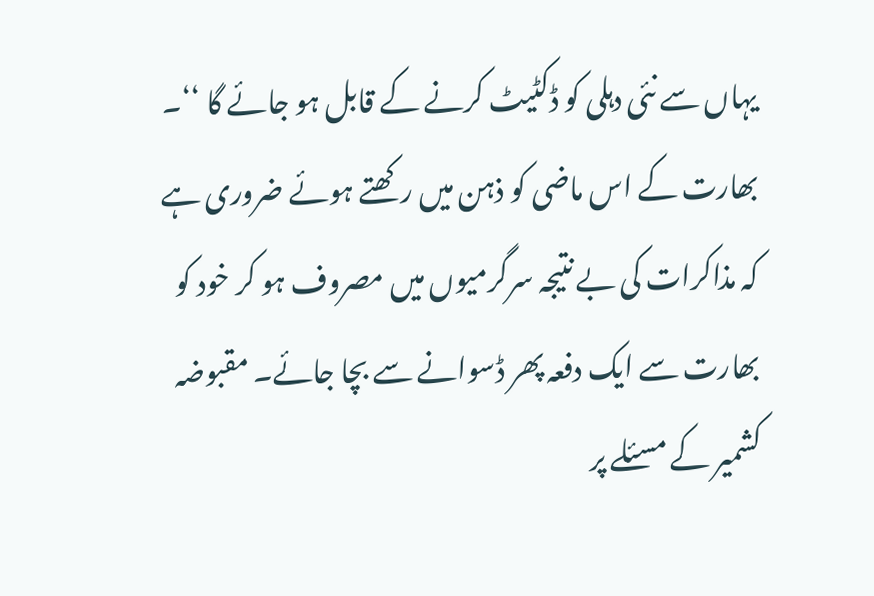یہاں سے نئی دہلی کو ڈکٹیٹ کرنے کے قابل ہو جائے گا ‘‘۔
بھارت کے اس ماضی کو ذہن میں رکھتے ہوئے ضروری ہے کہ مذاکرات کی بے نتیجہ سرگرمیوں میں مصروف ہو کر خود کو بھارت سے ایک دفعہ پھر ڈسوانے سے بچا جائے۔ مقبوضہ کشمیر کے مسئلے پر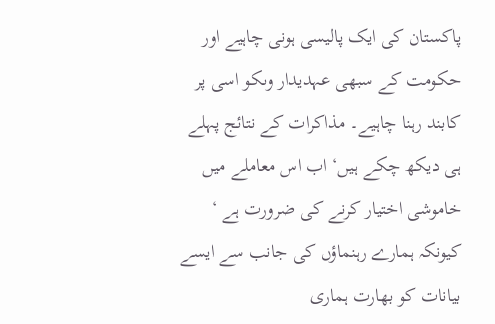پاکستان کی ایک پالیسی ہونی چاہیے اور حکومت کے سبھی عہدیدار وںکو اسی پر کابند رہنا چاہیے۔ مذاکرات کے نتائج پہلے ہی دیکھ چکے ہیں‘ اب اس معاملے میں خاموشی اختیار کرنے کی ضرورت ہے ‘ کیونکہ ہمارے رہنماؤں کی جانب سے ایسے بیانات کو بھارت ہماری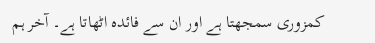کمزوری سمجھتا ہے اور ان سے فائدہ اٹھاتا ہے۔ آخر ہم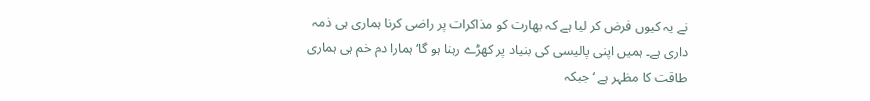نے یہ کیوں فرض کر لیا ہے کہ بھارت کو مذاکرات پر راضی کرنا ہماری ہی ذمہ داری ہے۔ ہمیں اپنی پالیسی کی بنیاد پر کھڑے رہنا ہو گا‘ ہمارا دم خم ہی ہماری طاقت کا مظہر ہے ‘جبکہ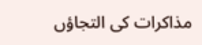مذاکرات کی التجاؤں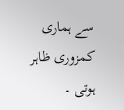سے ہماری کمزوری ظاہر ہوتی ۔